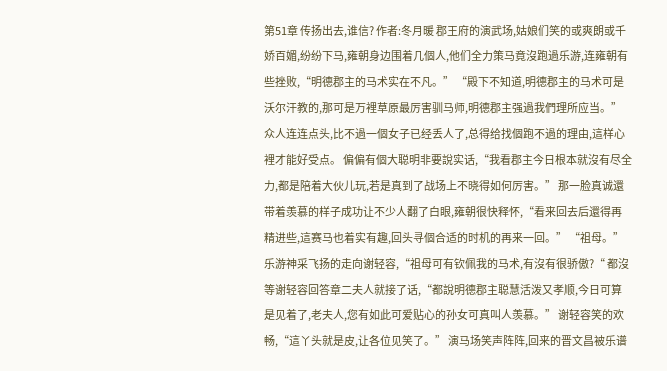第51章 传扬出去,谁信? 作者:冬月暖 郡王府的演武场,姑娘们笑的或爽朗或千娇百媚,纷纷下马,雍朝身边围着几個人,他们全力策马竟沒跑過乐游,连雍朝有些挫败,“明德郡主的马术实在不凡。” “殿下不知道,明德郡主的马术可是沃尔汗教的,那可是万裡草原最厉害驯马师,明德郡主强過我們理所应当。” 众人连连点头,比不過一個女子已经丢人了,总得给找個跑不過的理由,這样心裡才能好受点。 偏偏有個大聪明非要說实话,“我看郡主今日根本就沒有尽全力,都是陪着大伙儿玩,若是真到了战场上不晓得如何厉害。” 那一脸真诚還带着羡慕的样子成功让不少人翻了白眼,雍朝很快释怀,“看来回去后還得再精进些,這赛马也着实有趣,回头寻個合适的时机的再来一回。” “祖母。” 乐游神采飞扬的走向谢轻容,“祖母可有钦佩我的马术,有沒有很骄傲?“ 都沒等谢轻容回答章二夫人就接了话,“都說明德郡主聪慧活泼又孝顺,今日可算是见着了,老夫人,您有如此可爱贴心的孙女可真叫人羡慕。” 谢轻容笑的欢畅,“這丫头就是皮,让各位见笑了。” 演马场笑声阵阵,回来的晋文昌被乐谱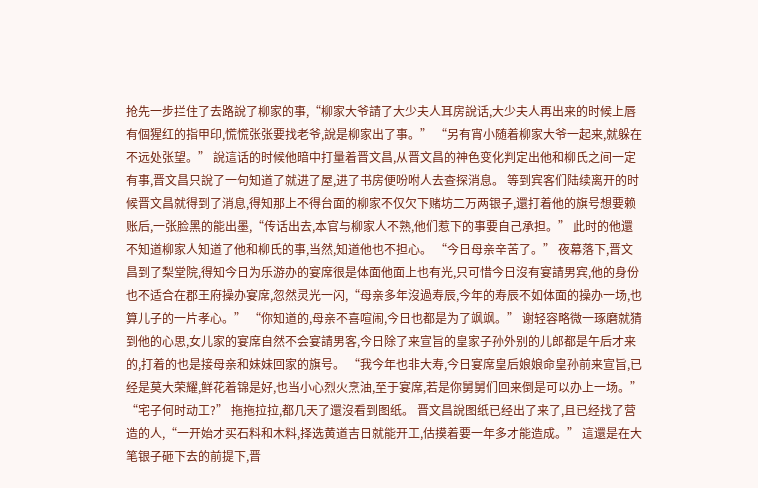抢先一步拦住了去路說了柳家的事,“柳家大爷請了大少夫人耳房說话,大少夫人再出来的时候上唇有個猩红的指甲印,慌慌张张要找老爷,說是柳家出了事。” “另有宵小随着柳家大爷一起来,就躲在不远处张望。” 說這话的时候他暗中打量着晋文昌,从晋文昌的神色变化判定出他和柳氏之间一定有事,晋文昌只說了一句知道了就进了屋,进了书房便吩咐人去查探消息。 等到宾客们陆续离开的时候晋文昌就得到了消息,得知那上不得台面的柳家不仅欠下赌坊二万两银子,還打着他的旗号想要赖账后,一张脸黑的能出墨,“传话出去,本官与柳家人不熟,他们惹下的事要自己承担。” 此时的他還不知道柳家人知道了他和柳氏的事,当然,知道他也不担心。 “今日母亲辛苦了。” 夜幕落下,晋文昌到了梨堂院,得知今日为乐游办的宴席很是体面他面上也有光,只可惜今日沒有宴請男宾,他的身份也不适合在郡王府操办宴席,忽然灵光一闪,“母亲多年沒過寿辰,今年的寿辰不如体面的操办一场,也算儿子的一片孝心。” “你知道的,母亲不喜喧闹,今日也都是为了飒飒。” 谢轻容略微一琢磨就猜到他的心思,女儿家的宴席自然不会宴請男客,今日除了来宣旨的皇家子孙外别的儿郎都是午后才来的,打着的也是接母亲和妹妹回家的旗号。 “我今年也非大寿,今日宴席皇后娘娘命皇孙前来宣旨,已经是莫大荣耀,鲜花着锦是好,也当小心烈火烹油,至于宴席,若是你舅舅们回来倒是可以办上一场。” “宅子何时动工?” 拖拖拉拉,都几天了還沒看到图纸。 晋文昌說图纸已经出了来了,且已经找了营造的人,“一开始才买石料和木料,择选黄道吉日就能开工,估摸着要一年多才能造成。” 這還是在大笔银子砸下去的前提下,晋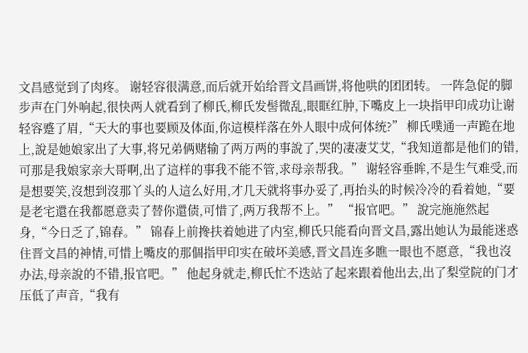文昌感觉到了肉疼。 谢轻容很满意,而后就开始给晋文昌画饼,将他哄的团团转。 一阵急促的脚步声在门外响起,很快两人就看到了柳氏,柳氏发髻微乱,眼眶红肿,下嘴皮上一块指甲印成功让谢轻容蹙了眉,“天大的事也要顾及体面,你這模样落在外人眼中成何体统?” 柳氏噗通一声跪在地上,說是她娘家出了大事,将兄弟俩赌输了两万两的事說了,哭的凄凄艾艾,“我知道都是他们的错,可那是我娘家亲大哥啊,出了這样的事我不能不管,求母亲帮我。” 谢轻容垂眸,不是生气难受,而是想要笑,沒想到沒那丫头的人這么好用,才几天就将事办妥了,再抬头的时候冷冷的看着她,“要是老宅還在我都愿意卖了替你還债,可惜了,两万我帮不上。” “报官吧。” 說完施施然起身,“今日乏了,锦春。” 锦春上前搀扶着她进了内室,柳氏只能看向晋文昌,露出她认为最能迷惑住晋文昌的神情,可惜上嘴皮的那個指甲印实在破坏美感,晋文昌连多瞧一眼也不愿意,“我也沒办法,母亲說的不错,报官吧。” 他起身就走,柳氏忙不迭站了起来跟着他出去,出了梨堂院的门才压低了声音,“我有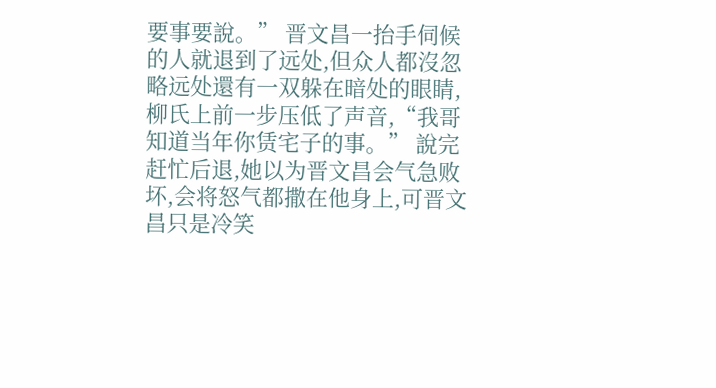要事要說。” 晋文昌一抬手伺候的人就退到了远处,但众人都沒忽略远处還有一双躲在暗处的眼睛,柳氏上前一步压低了声音,“我哥知道当年你赁宅子的事。” 說完赶忙后退,她以为晋文昌会气急败坏,会将怒气都撒在他身上,可晋文昌只是冷笑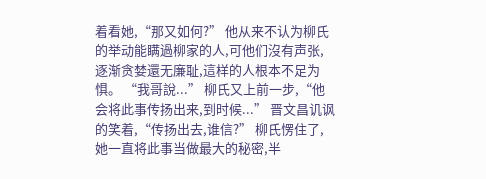着看她,“那又如何?” 他从来不认为柳氏的举动能瞒過柳家的人,可他们沒有声张,逐渐贪婪還无廉耻,這样的人根本不足为惧。 “我哥說...” 柳氏又上前一步,“他会将此事传扬出来,到时候...” 晋文昌讥讽的笑着,“传扬出去,谁信?” 柳氏愣住了,她一直将此事当做最大的秘密,半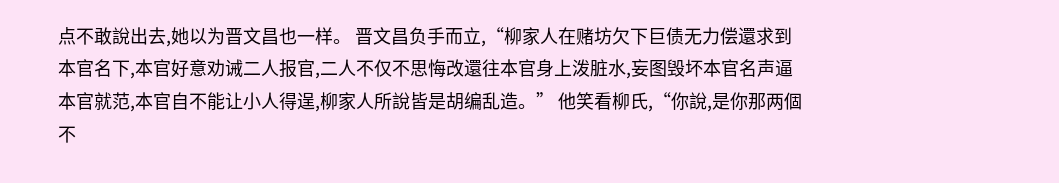点不敢說出去,她以为晋文昌也一样。 晋文昌负手而立,“柳家人在赌坊欠下巨债无力偿還求到本官名下,本官好意劝诫二人报官,二人不仅不思悔改還往本官身上泼脏水,妄图毁坏本官名声逼本官就范,本官自不能让小人得逞,柳家人所說皆是胡编乱造。” 他笑看柳氏,“你說,是你那两個不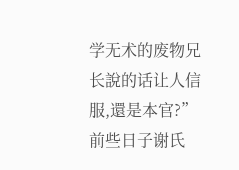学无术的废物兄长說的话让人信服,還是本官?” 前些日子谢氏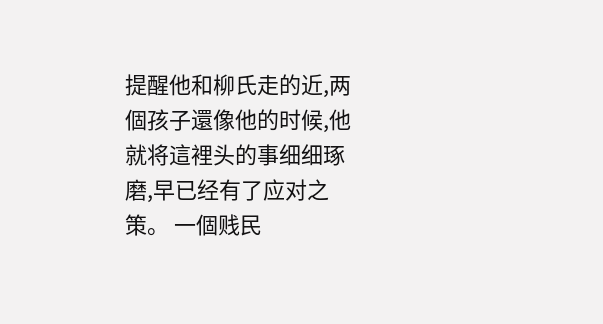提醒他和柳氏走的近,两個孩子還像他的时候,他就将這裡头的事细细琢磨,早已经有了应对之策。 一個贱民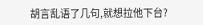胡言乱语了几句,就想拉他下台?